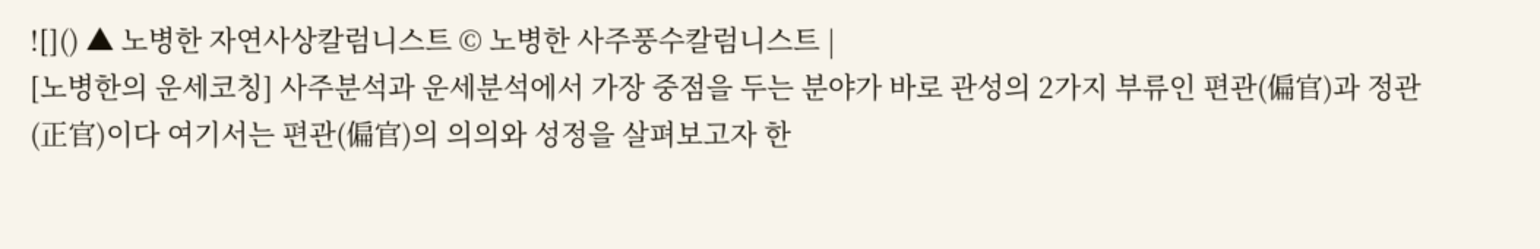![]() ▲ 노병한 자연사상칼럼니스트 © 노병한 사주풍수칼럼니스트 |
[노병한의 운세코칭] 사주분석과 운세분석에서 가장 중점을 두는 분야가 바로 관성의 2가지 부류인 편관(偏官)과 정관(正官)이다 여기서는 편관(偏官)의 의의와 성정을 살펴보고자 한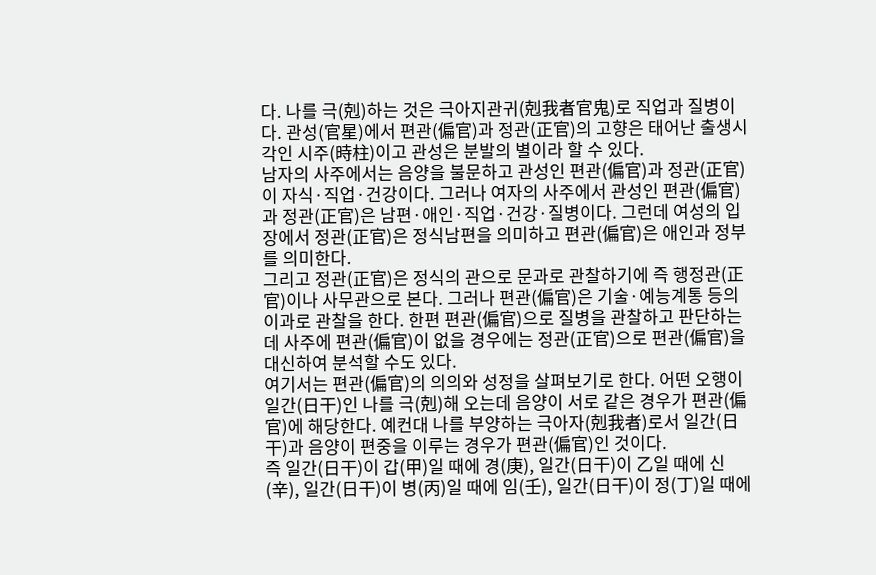다. 나를 극(剋)하는 것은 극아지관귀(剋我者官鬼)로 직업과 질병이다. 관성(官星)에서 편관(偏官)과 정관(正官)의 고향은 태어난 출생시각인 시주(時柱)이고 관성은 분발의 별이라 할 수 있다.
남자의 사주에서는 음양을 불문하고 관성인 편관(偏官)과 정관(正官)이 자식·직업·건강이다. 그러나 여자의 사주에서 관성인 편관(偏官)과 정관(正官)은 남편·애인·직업·건강·질병이다. 그런데 여성의 입장에서 정관(正官)은 정식남편을 의미하고 편관(偏官)은 애인과 정부를 의미한다.
그리고 정관(正官)은 정식의 관으로 문과로 관찰하기에 즉 행정관(正官)이나 사무관으로 본다. 그러나 편관(偏官)은 기술·예능계통 등의 이과로 관찰을 한다. 한편 편관(偏官)으로 질병을 관찰하고 판단하는데 사주에 편관(偏官)이 없을 경우에는 정관(正官)으로 편관(偏官)을 대신하여 분석할 수도 있다.
여기서는 편관(偏官)의 의의와 성정을 살펴보기로 한다. 어떤 오행이 일간(日干)인 나를 극(剋)해 오는데 음양이 서로 같은 경우가 편관(偏官)에 해당한다. 예컨대 나를 부양하는 극아자(剋我者)로서 일간(日干)과 음양이 편중을 이루는 경우가 편관(偏官)인 것이다.
즉 일간(日干)이 갑(甲)일 때에 경(庚), 일간(日干)이 乙일 때에 신(辛), 일간(日干)이 병(丙)일 때에 임(壬), 일간(日干)이 정(丁)일 때에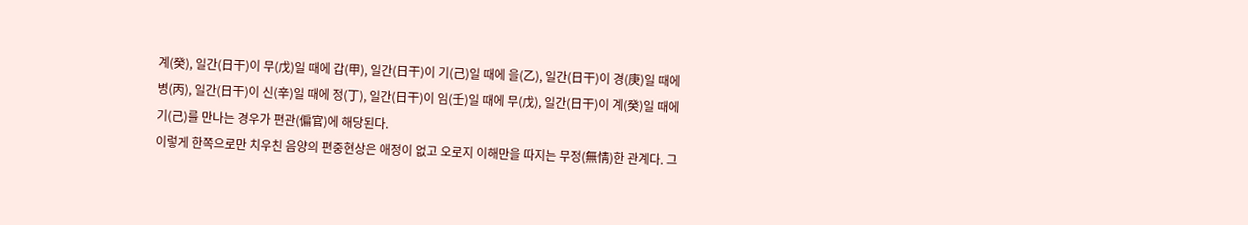계(癸), 일간(日干)이 무(戊)일 때에 갑(甲), 일간(日干)이 기(己)일 때에 을(乙), 일간(日干)이 경(庚)일 때에 병(丙), 일간(日干)이 신(辛)일 때에 정(丁), 일간(日干)이 임(壬)일 때에 무(戊), 일간(日干)이 계(癸)일 때에 기(己)를 만나는 경우가 편관(偏官)에 해당된다.
이렇게 한쪽으로만 치우친 음양의 편중현상은 애정이 없고 오로지 이해만을 따지는 무정(無情)한 관계다. 그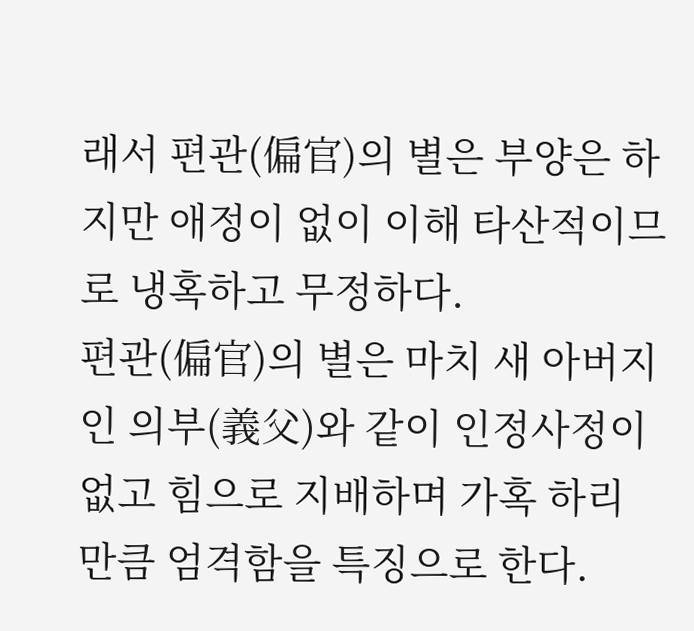래서 편관(偏官)의 별은 부양은 하지만 애정이 없이 이해 타산적이므로 냉혹하고 무정하다.
편관(偏官)의 별은 마치 새 아버지인 의부(義父)와 같이 인정사정이 없고 힘으로 지배하며 가혹 하리 만큼 엄격함을 특징으로 한다.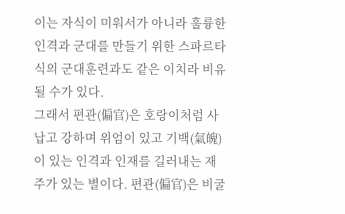이는 자식이 미워서가 아니라 훌륭한 인격과 군대를 만들기 위한 스파르타식의 군대훈련과도 같은 이치라 비유될 수가 있다.
그래서 편관(偏官)은 호랑이처럼 사납고 강하며 위엄이 있고 기백(氣魄)이 있는 인격과 인재를 길러내는 재주가 있는 별이다. 편관(偏官)은 비굴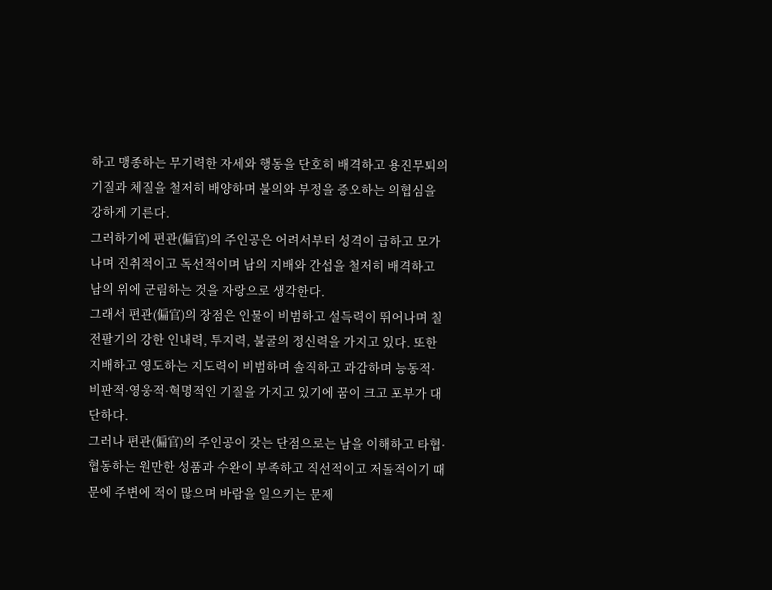하고 맹종하는 무기력한 자세와 행동을 단호히 배격하고 용진무퇴의 기질과 체질을 철저히 배양하며 불의와 부정을 증오하는 의협심을 강하게 기른다.
그러하기에 편관(偏官)의 주인공은 어려서부터 성격이 급하고 모가 나며 진취적이고 독선적이며 남의 지배와 간섭을 철저히 배격하고 남의 위에 군림하는 것을 자랑으로 생각한다.
그래서 편관(偏官)의 장점은 인물이 비범하고 설득력이 뛰어나며 칠전팔기의 강한 인내력, 투지력, 불굴의 정신력을 가지고 있다. 또한 지배하고 영도하는 지도력이 비범하며 솔직하고 과감하며 능동적·비판적·영웅적·혁명적인 기질을 가지고 있기에 꿈이 크고 포부가 대단하다.
그러나 편관(偏官)의 주인공이 갖는 단점으로는 남을 이해하고 타협·협동하는 원만한 성품과 수완이 부족하고 직선적이고 저돌적이기 때문에 주변에 적이 많으며 바람을 일으키는 문제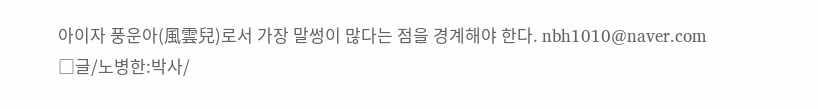아이자 풍운아(風雲兒)로서 가장 말썽이 많다는 점을 경계해야 한다. nbh1010@naver.com
□글/노병한:박사/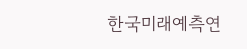한국미래예측연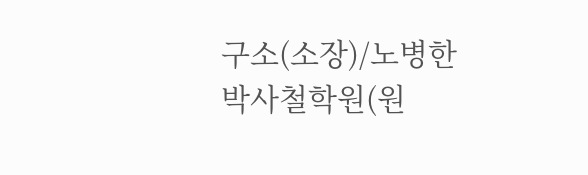구소(소장)/노병한박사철학원(원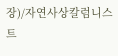장)/자연사상칼럼니스트